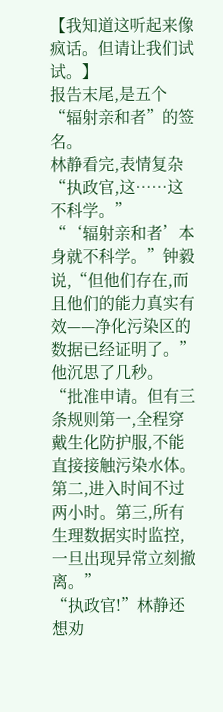【我知道这听起来像疯话。但请让我们试试。】
报告末尾,是五个“辐射亲和者”的签名。
林静看完,表情复杂“执政官,这……这不科学。”
“‘辐射亲和者’本身就不科学。”钟毅说,“但他们存在,而且他们的能力真实有效——净化污染区的数据已经证明了。”
他沉思了几秒。
“批准申请。但有三条规则第一,全程穿戴生化防护服,不能直接接触污染水体。第二,进入时间不过两小时。第三,所有生理数据实时监控,一旦出现异常立刻撤离。”
“执政官!”林静还想劝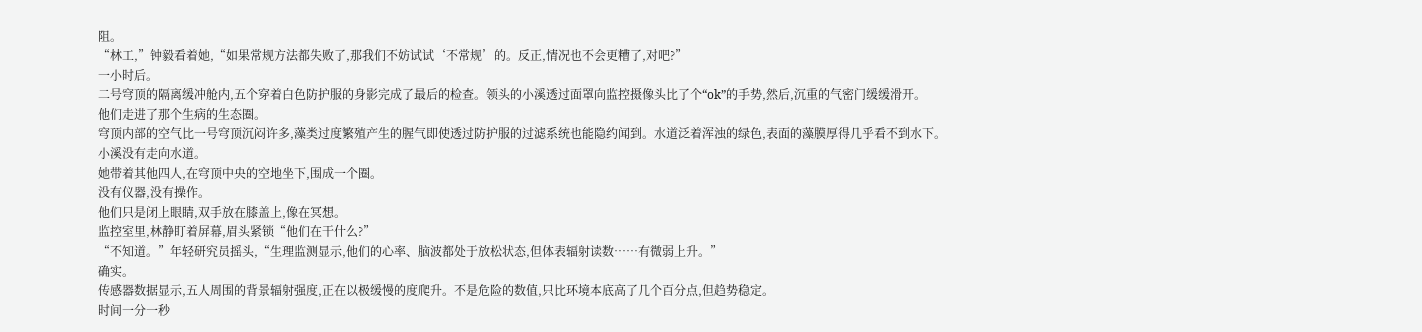阻。
“林工,”钟毅看着她,“如果常规方法都失败了,那我们不妨试试‘不常规’的。反正,情况也不会更糟了,对吧?”
一小时后。
二号穹顶的隔离缓冲舱内,五个穿着白色防护服的身影完成了最后的检查。领头的小溪透过面罩向监控摄像头比了个“ok”的手势,然后,沉重的气密门缓缓滑开。
他们走进了那个生病的生态圈。
穹顶内部的空气比一号穹顶沉闷许多,藻类过度繁殖产生的腥气即使透过防护服的过滤系统也能隐约闻到。水道泛着浑浊的绿色,表面的藻膜厚得几乎看不到水下。
小溪没有走向水道。
她带着其他四人,在穹顶中央的空地坐下,围成一个圈。
没有仪器,没有操作。
他们只是闭上眼睛,双手放在膝盖上,像在冥想。
监控室里,林静盯着屏幕,眉头紧锁“他们在干什么?”
“不知道。”年轻研究员摇头,“生理监测显示,他们的心率、脑波都处于放松状态,但体表辐射读数……有微弱上升。”
确实。
传感器数据显示,五人周围的背景辐射强度,正在以极缓慢的度爬升。不是危险的数值,只比环境本底高了几个百分点,但趋势稳定。
时间一分一秒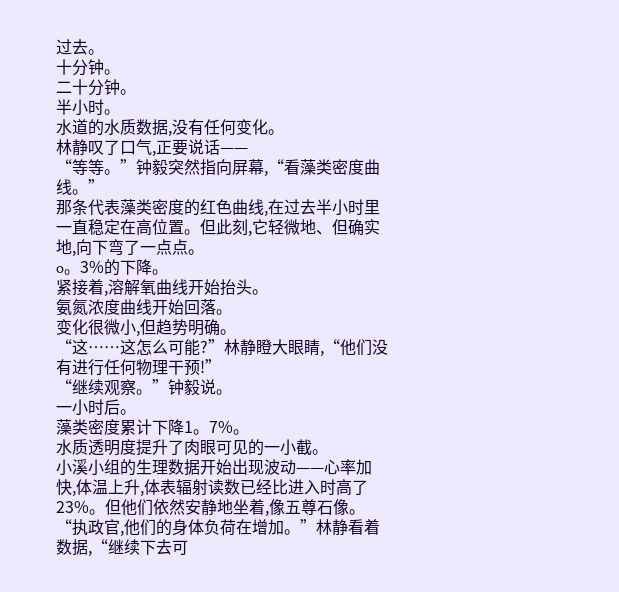过去。
十分钟。
二十分钟。
半小时。
水道的水质数据,没有任何变化。
林静叹了口气,正要说话——
“等等。”钟毅突然指向屏幕,“看藻类密度曲线。”
那条代表藻类密度的红色曲线,在过去半小时里一直稳定在高位置。但此刻,它轻微地、但确实地,向下弯了一点点。
o。3%的下降。
紧接着,溶解氧曲线开始抬头。
氨氮浓度曲线开始回落。
变化很微小,但趋势明确。
“这……这怎么可能?”林静瞪大眼睛,“他们没有进行任何物理干预!”
“继续观察。”钟毅说。
一小时后。
藻类密度累计下降1。7%。
水质透明度提升了肉眼可见的一小截。
小溪小组的生理数据开始出现波动——心率加快,体温上升,体表辐射读数已经比进入时高了23%。但他们依然安静地坐着,像五尊石像。
“执政官,他们的身体负荷在增加。”林静看着数据,“继续下去可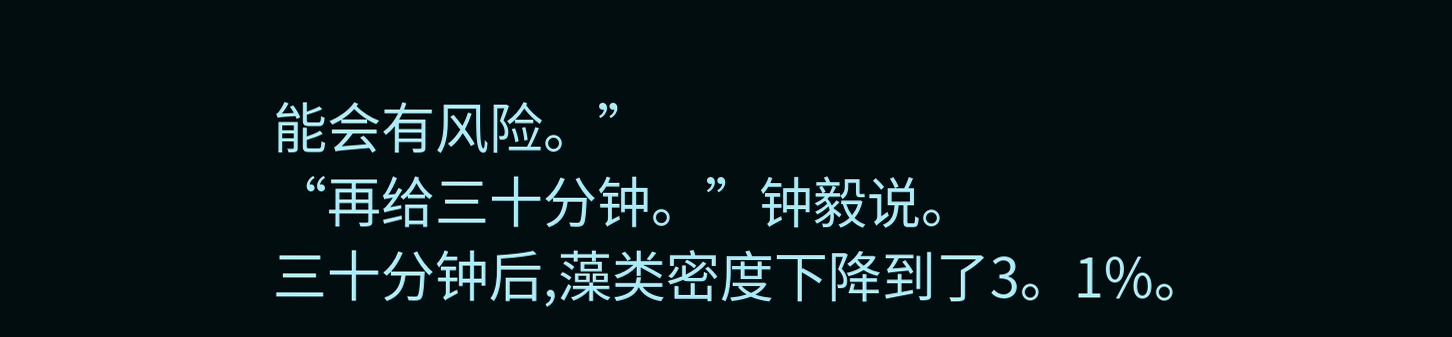能会有风险。”
“再给三十分钟。”钟毅说。
三十分钟后,藻类密度下降到了3。1%。